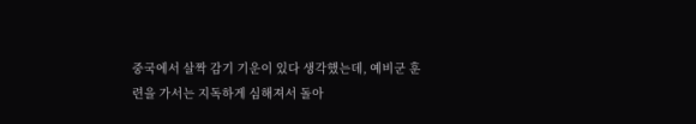중국에서 살짝 감기 기운이 있다 생각했는데, 예비군 훈련을 가서는 지독하게 심해져서 돌아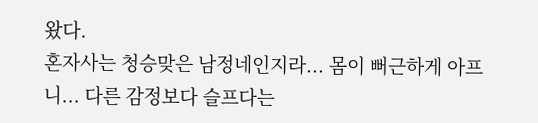왔다.
혼자사는 청승맞은 남정네인지라... 몸이 뻐근하게 아프니... 다른 감정보다 슬프다는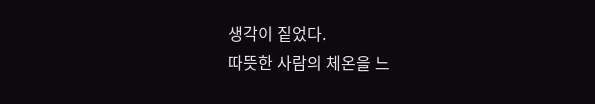생각이 짙었다.
따뜻한 사람의 체온을 느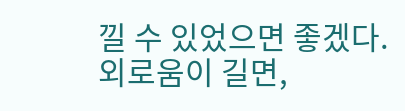낄 수 있었으면 좋겠다.
외로움이 길면,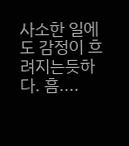사소한 일에도 감정이 흐려지는듯하다. 흠....